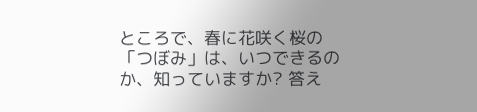ところで、春に花咲く桜の「つぼみ」は、いつできるのか、知っていますか? 答え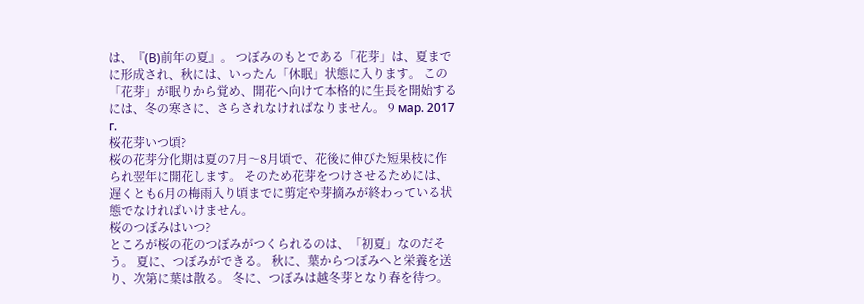は、『(B)前年の夏』。 つぼみのもとである「花芽」は、夏までに形成され、秋には、いったん「休眠」状態に入ります。 この「花芽」が眠りから覚め、開花へ向けて本格的に生長を開始するには、冬の寒さに、さらされなければなりません。 9 мар. 2017 г.
桜花芽いつ頃?
桜の花芽分化期は夏の7月〜8月頃で、花後に伸びた短果枝に作られ翌年に開花します。 そのため花芽をつけさせるためには、遅くとも6月の梅雨入り頃までに剪定や芽摘みが終わっている状態でなければいけません。
桜のつぼみはいつ?
ところが桜の花のつぼみがつくられるのは、「初夏」なのだそう。 夏に、つぼみができる。 秋に、葉からつぼみへと栄養を送り、次第に葉は散る。 冬に、つぼみは越冬芽となり春を待つ。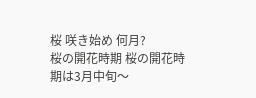桜 咲き始め 何月?
桜の開花時期 桜の開花時期は3月中旬〜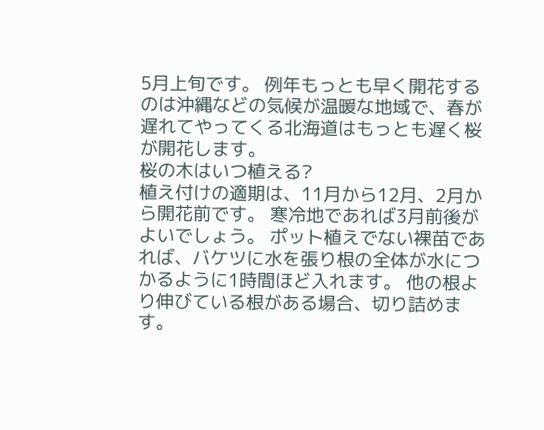5月上旬です。 例年もっとも早く開花するのは沖縄などの気候が温暖な地域で、春が遅れてやってくる北海道はもっとも遅く桜が開花します。
桜の木はいつ植える?
植え付けの適期は、11月から12月、2月から開花前です。 寒冷地であれば3月前後がよいでしょう。 ポット植えでない裸苗であれば、バケツに水を張り根の全体が水につかるように1時間ほど入れます。 他の根より伸びている根がある場合、切り詰めます。